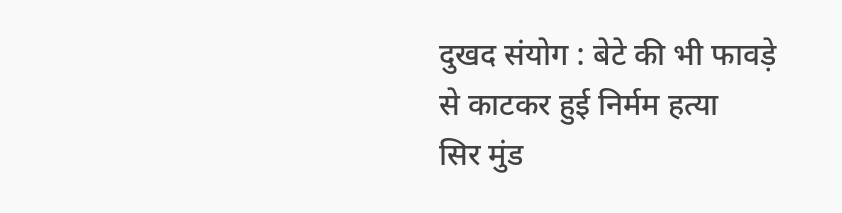दुखद संयोग : बेटे की भी फावड़े से काटकर हुई निर्मम हत्या
सिर मुंड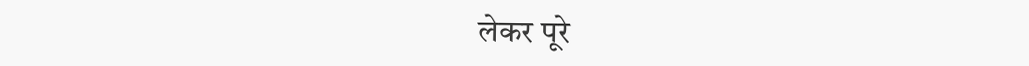लेकर पूरे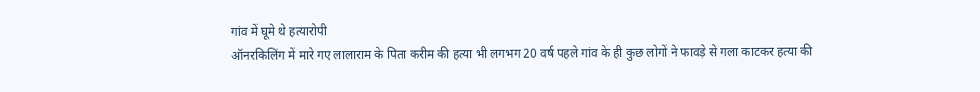गांव में घूमे थे हत्यारोपी
ऑनरकिलिंग में मारे गए लालाराम के पिता करीम की हत्या भी लगभग 20 वर्ष पहले गांव के ही कुछ लोगों ने फावड़े से गला काटकर हत्या की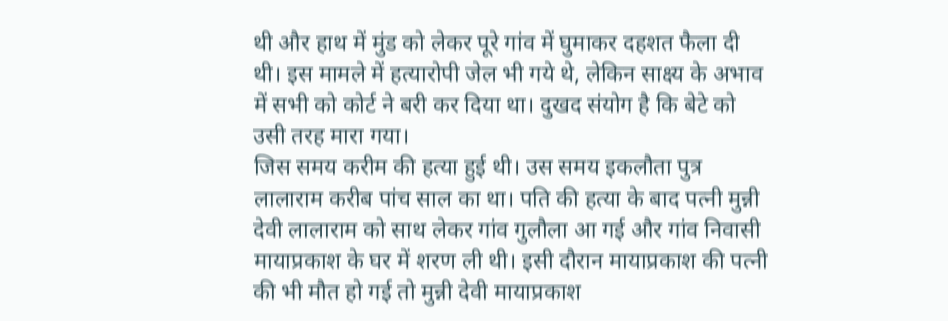थी और हाथ में मुंड को लेकर पूरे गांव में घुमाकर दहशत फैला दी थी। इस मामले में हत्यारोपी जेल भी गये थे, लेकिन साक्ष्य के अभाव में सभी को कोर्ट ने बरी कर दिया था। दुखद संयोग है कि बेटे को उसी तरह मारा गया।
जिस समय करीम की हत्या हुई थी। उस समय इकलौता पुत्र लालाराम करीब पांच साल का था। पति की हत्या के बाद पत्नी मुन्नी देवी लालाराम को साथ लेकर गांव गुलौला आ गई और गांव निवासी मायाप्रकाश के घर में शरण ली थी। इसी दौरान मायाप्रकाश की पत्नी की भी मौत हो गई तो मुन्नी देवी मायाप्रकाश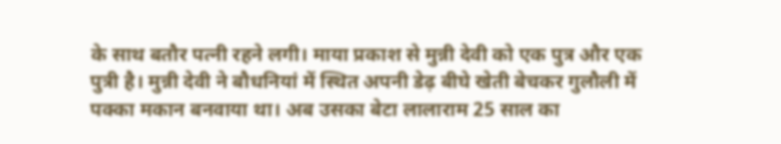के साथ बतौर पत्नी रहने लगी। माया प्रकाश से मुन्नी देवी को एक पुत्र और एक पुत्री है। मुन्नी देवी ने बौधनियां में स्थित अपनी डेढ़ बीघे खेती बेचकर गुलौली में पक्का मकान बनवाया था। अब उसका बेटा लालाराम 25 साल का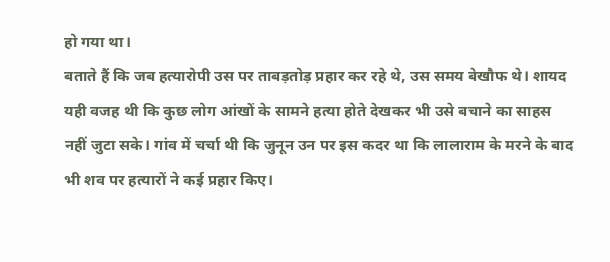हो गया था।
बताते हैं कि जब हत्यारोपी उस पर ताबड़तोड़ प्रहार कर रहे थे, उस समय बेखौफ थे। शायद यही वजह थी कि कुछ लोग आंखों के सामने हत्या होते देखकर भी उसे बचाने का साहस नहीं जुटा सके। गांव में चर्चा थी कि जुनून उन पर इस कदर था कि लालाराम के मरने के बाद भी शव पर हत्यारों ने कई प्रहार किए।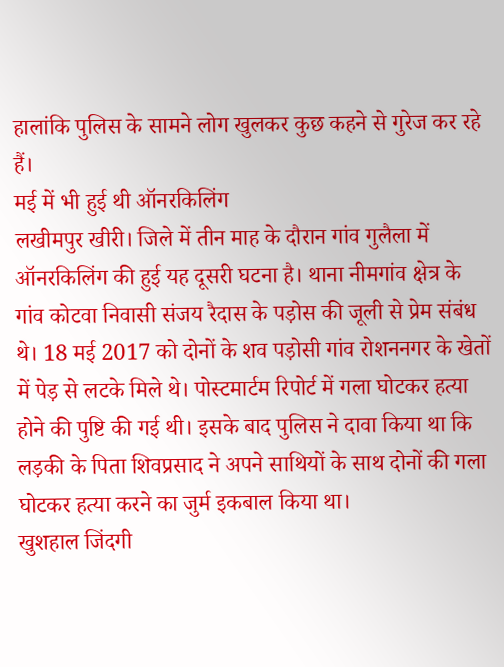हालांकि पुलिस के सामने लोग खुलकर कुछ कहने से गुरेज कर रहे हैं।
मई में भी हुई थी ऑनरकिलिंग
लखीमपुर खीरी। जिले में तीन माह के दौरान गांव गुलैला में ऑनरकिलिंग की हुई यह दूसरी घटना है। थाना नीमगांव क्षेत्र के गांव कोटवा निवासी संजय रैदास के पड़ोस की जूली से प्रेम संबंध थे। 18 मई 2017 को दोनों के शव पड़ोसी गांव रोशननगर के खेतों में पेड़ से लटके मिले थे। पोस्टमार्टम रिपोर्ट में गला घोटकर हत्या होने की पुष्टि की गई थी। इसके बाद पुलिस ने दावा किया था कि लड़की के पिता शिवप्रसाद ने अपने साथियों के साथ दोनों की गला घोटकर हत्या करने का जुर्म इकबाल किया था।
खुशहाल जिंदगी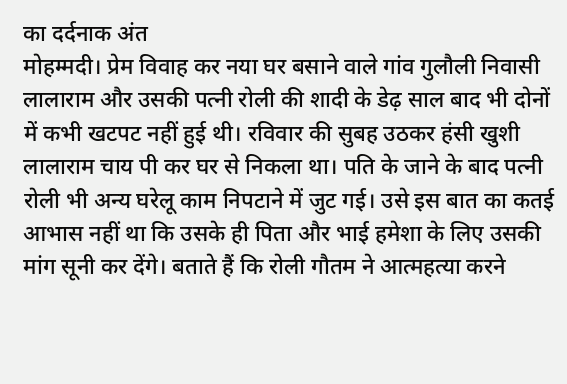का दर्दनाक अंत
मोहम्मदी। प्रेम विवाह कर नया घर बसाने वाले गांव गुलौली निवासी लालाराम और उसकी पत्नी रोली की शादी के डेढ़ साल बाद भी दोनों में कभी खटपट नहीं हुई थी। रविवार की सुबह उठकर हंसी खुशी लालाराम चाय पी कर घर से निकला था। पति के जाने के बाद पत्नी रोली भी अन्य घरेलू काम निपटाने में जुट गई। उसे इस बात का कतई आभास नहीं था कि उसके ही पिता और भाई हमेशा के लिए उसकी मांग सूनी कर देंगे। बताते हैं कि रोली गौतम ने आत्महत्या करने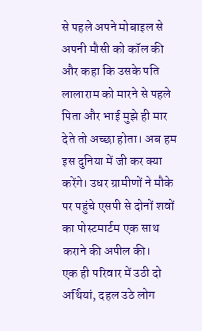से पहले अपने मोबाइल से अपनी मौसी को कॉल की और कहा कि उसके पति लालाराम को मारने से पहले पिता और भाई मुझे ही मार देते तो अच्छा होता। अब हम इस दुनिया में जी कर क्या करेंगे। उधर ग्रामीणों ने मौके पर पहुंचे एसपी से दोनों शवों का पोस्टमार्टम एक साथ कराने की अपील की।
एक ही परिवार में उठी दो अर्थियां, दहल उठे लोग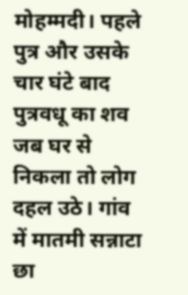मोहम्मदी। पहले पुत्र और उसके चार घंटे बाद पुत्रवधू का शव जब घर से निकला तो लोग दहल उठे। गांव में मातमी सन्नाटा छा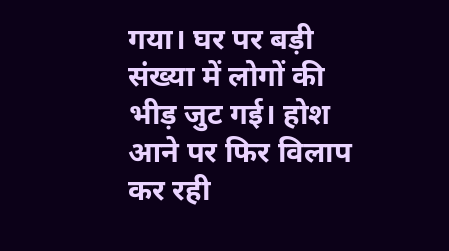गया। घर पर बड़ी संख्या में लोगों की भीड़ जुट गई। होश आने पर फिर विलाप कर रही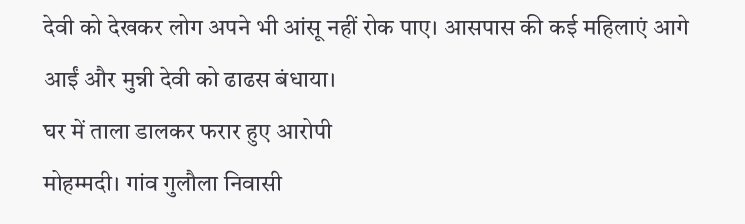देवी को देखकर लोग अपने भी आंसू नहीं रोक पाए। आसपास की कई महिलाएं आगे आईं और मुन्नी देवी को ढाढस बंधाया।
घर में ताला डालकर फरार हुए आरोपी
मोहम्मदी। गांव गुलौला निवासी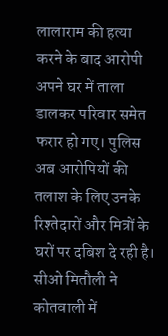लालाराम की हत्या करने के बाद आरोपी अपने घर में ताला डालकर परिवार समेत फरार हो गए। पुलिस अब आरोपियों की तलाश के लिए उनके रिश्तेदारों और मित्रों के घरों पर दबिश दे रही है। सीओ मितौली ने कोतवाली में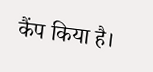कैंप किया है।